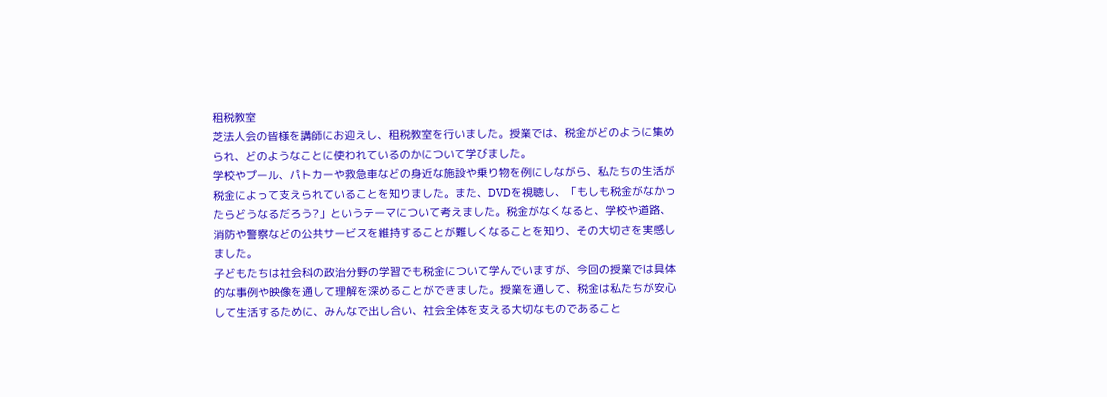租税教室
芝法人会の皆様を講師にお迎えし、租税教室を行いました。授業では、税金がどのように集められ、どのようなことに使われているのかについて学びました。
学校やプール、パトカーや救急車などの身近な施設や乗り物を例にしながら、私たちの生活が税金によって支えられていることを知りました。また、DVDを視聴し、「もしも税金がなかったらどうなるだろう?」というテーマについて考えました。税金がなくなると、学校や道路、消防や警察などの公共サービスを維持することが難しくなることを知り、その大切さを実感しました。
子どもたちは社会科の政治分野の学習でも税金について学んでいますが、今回の授業では具体的な事例や映像を通して理解を深めることができました。授業を通して、税金は私たちが安心して生活するために、みんなで出し合い、社会全体を支える大切なものであること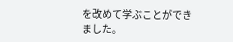を改めて学ぶことができました。